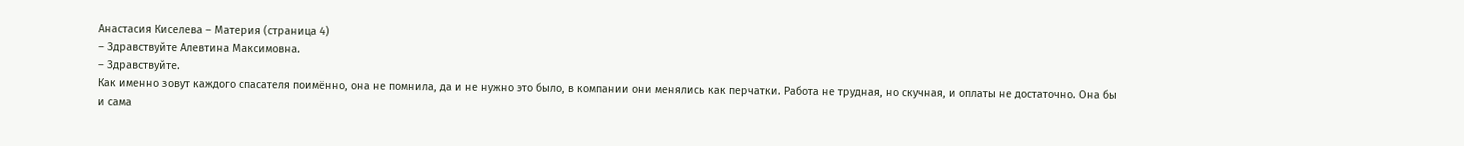Анастасия Киселева – Материя (страница 4)
– Здравствуйте Алевтина Максимовна.
– Здравствуйте.
Как именно зовут каждого спасателя поимённо, она не помнила, да и не нужно это было, в компании они менялись как перчатки. Работа не трудная, но скучная, и оплаты не достаточно. Она бы и сама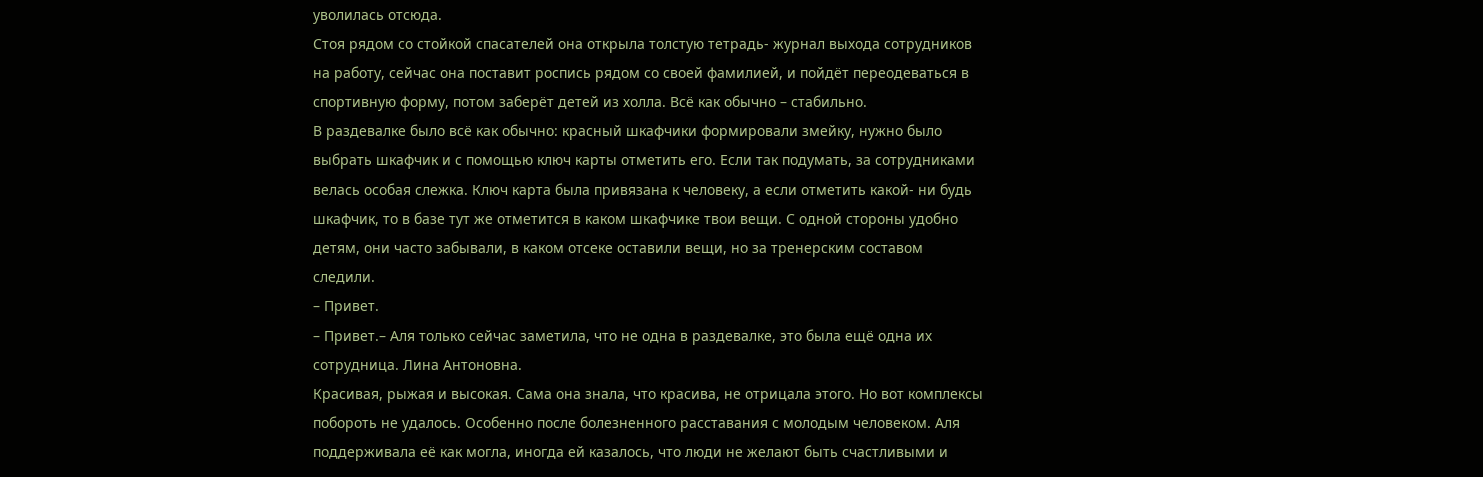уволилась отсюда.
Стоя рядом со стойкой спасателей она открыла толстую тетрадь- журнал выхода сотрудников на работу, сейчас она поставит роспись рядом со своей фамилией, и пойдёт переодеваться в спортивную форму, потом заберёт детей из холла. Всё как обычно – стабильно.
В раздевалке было всё как обычно: красный шкафчики формировали змейку, нужно было выбрать шкафчик и с помощью ключ карты отметить его. Если так подумать, за сотрудниками велась особая слежка. Ключ карта была привязана к человеку, а если отметить какой- ни будь шкафчик, то в базе тут же отметится в каком шкафчике твои вещи. С одной стороны удобно детям, они часто забывали, в каком отсеке оставили вещи, но за тренерским составом следили.
– Привет.
– Привет.– Аля только сейчас заметила, что не одна в раздевалке, это была ещё одна их сотрудница. Лина Антоновна.
Красивая, рыжая и высокая. Сама она знала, что красива, не отрицала этого. Но вот комплексы побороть не удалось. Особенно после болезненного расставания с молодым человеком. Аля поддерживала её как могла, иногда ей казалось, что люди не желают быть счастливыми и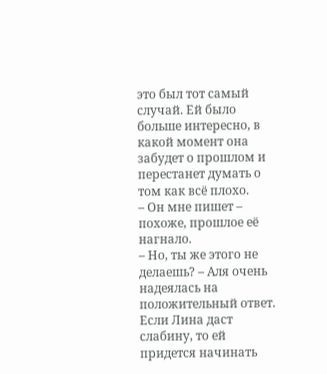это был тот самый случай. Ей было больше интересно, в какой момент она забудет о прошлом и перестанет думать о том как всё плохо.
– Он мне пишет – похоже, прошлое её нагнало.
– Но, ты же этого не делаешь? – Аля очень надеялась на положительный ответ. Если Лина даст слабину, то ей придется начинать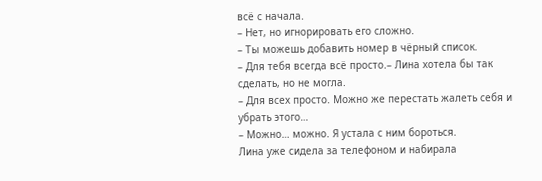всё с начала.
– Нет, но игнорировать его сложно.
– Ты можешь добавить номер в чёрный список.
– Для тебя всегда всё просто.– Лина хотела бы так сделать, но не могла.
– Для всех просто. Можно же перестать жалеть себя и убрать этого…
– Можно… можно. Я устала с ним бороться.
Лина уже сидела за телефоном и набирала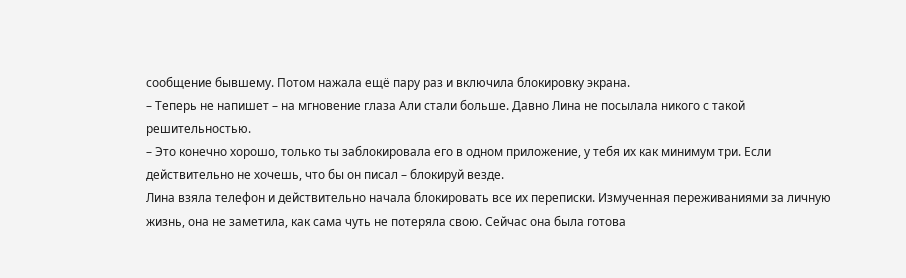сообщение бывшему. Потом нажала ещё пару раз и включила блокировку экрана.
– Теперь не напишет – на мгновение глаза Али стали больше. Давно Лина не посылала никого с такой решительностью.
– Это конечно хорошо, только ты заблокировала его в одном приложение, у тебя их как минимум три. Если действительно не хочешь, что бы он писал – блокируй везде.
Лина взяла телефон и действительно начала блокировать все их переписки. Измученная переживаниями за личную жизнь, она не заметила, как сама чуть не потеряла свою. Сейчас она была готова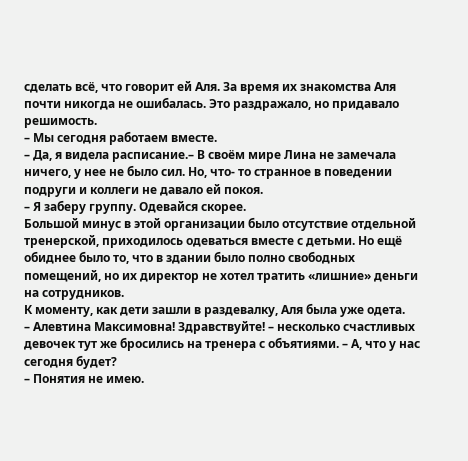сделать всё, что говорит ей Аля. За время их знакомства Аля почти никогда не ошибалась. Это раздражало, но придавало решимость.
– Мы сегодня работаем вместе.
– Да, я видела расписание.– В своём мире Лина не замечала ничего, у нее не было сил. Но, что- то странное в поведении подруги и коллеги не давало ей покоя.
– Я заберу группу. Одевайся скорее.
Большой минус в этой организации было отсутствие отдельной тренерской, приходилось одеваться вместе с детьми. Но ещё обиднее было то, что в здании было полно свободных помещений, но их директор не хотел тратить «лишние» деньги на сотрудников.
К моменту, как дети зашли в раздевалку, Аля была уже одета.
– Алевтина Максимовна! Здравствуйте! – несколько счастливых девочек тут же бросились на тренера с объятиями. – А, что у нас сегодня будет?
– Понятия не имею.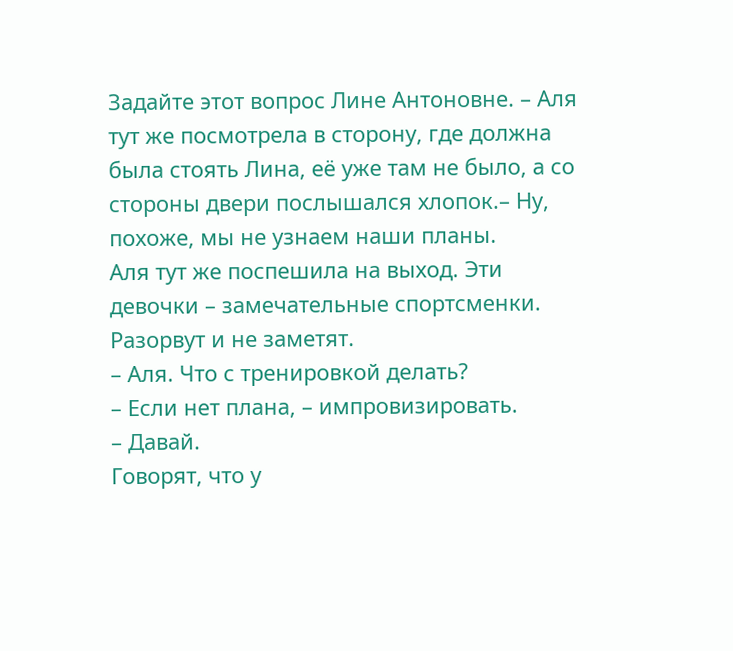Задайте этот вопрос Лине Антоновне. – Аля тут же посмотрела в сторону, где должна была стоять Лина, её уже там не было, а со стороны двери послышался хлопок.– Ну, похоже, мы не узнаем наши планы.
Аля тут же поспешила на выход. Эти девочки – замечательные спортсменки. Разорвут и не заметят.
– Аля. Что с тренировкой делать?
– Если нет плана, – импровизировать.
– Давай.
Говорят, что у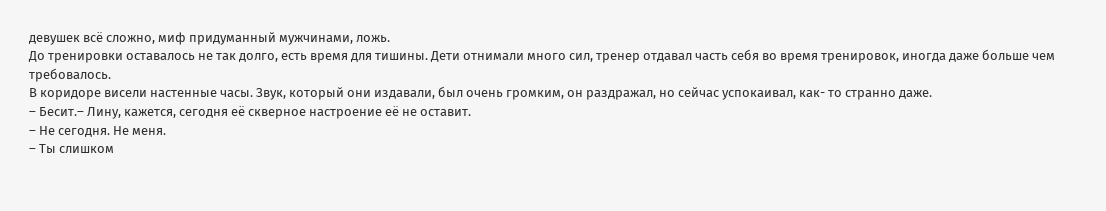девушек всё сложно, миф придуманный мужчинами, ложь.
До тренировки оставалось не так долго, есть время для тишины. Дети отнимали много сил, тренер отдавал часть себя во время тренировок, иногда даже больше чем требовалось.
В коридоре висели настенные часы. Звук, который они издавали, был очень громким, он раздражал, но сейчас успокаивал, как- то странно даже.
– Бесит.– Лину, кажется, сегодня её скверное настроение её не оставит.
– Не сегодня. Не меня.
– Ты слишком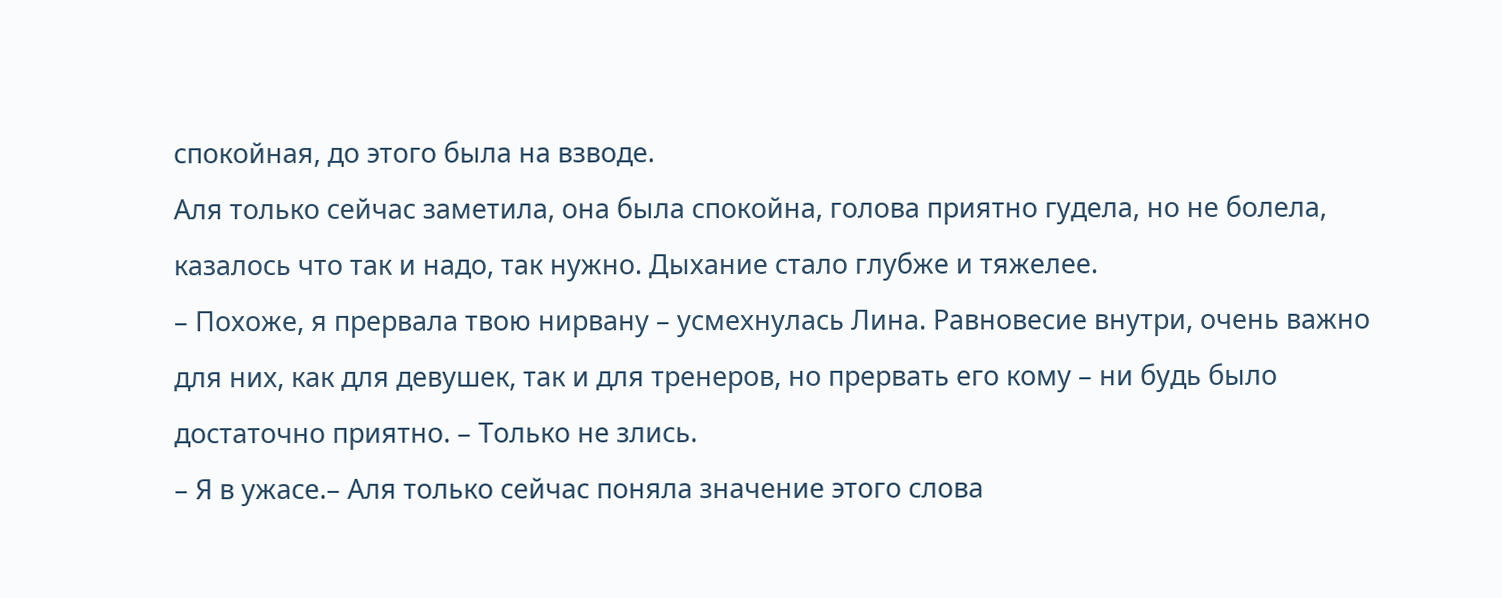спокойная, до этого была на взводе.
Аля только сейчас заметила, она была спокойна, голова приятно гудела, но не болела, казалось что так и надо, так нужно. Дыхание стало глубже и тяжелее.
– Похоже, я прервала твою нирвану – усмехнулась Лина. Равновесие внутри, очень важно для них, как для девушек, так и для тренеров, но прервать его кому – ни будь было достаточно приятно. – Только не злись.
– Я в ужасе.– Аля только сейчас поняла значение этого слова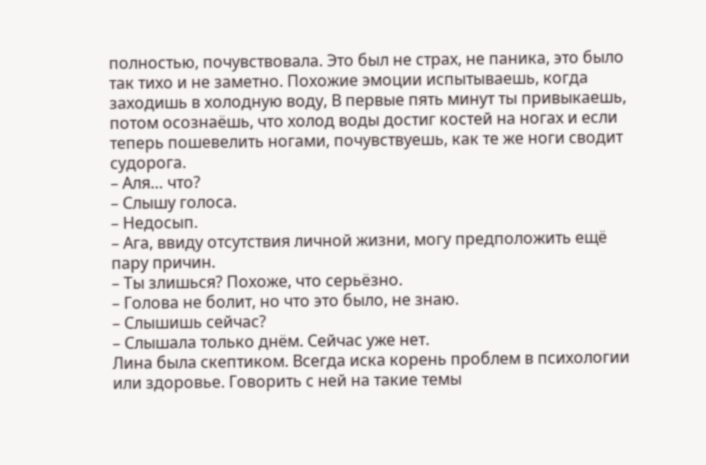полностью, почувствовала. Это был не страх, не паника, это было так тихо и не заметно. Похожие эмоции испытываешь, когда заходишь в холодную воду, В первые пять минут ты привыкаешь, потом осознаёшь, что холод воды достиг костей на ногах и если теперь пошевелить ногами, почувствуешь, как те же ноги сводит судорога.
– Аля… что?
– Слышу голоса.
– Недосып.
– Ага, ввиду отсутствия личной жизни, могу предположить ещё пару причин.
– Ты злишься? Похоже, что серьёзно.
– Голова не болит, но что это было, не знаю.
– Слышишь сейчас?
– Слышала только днём. Сейчас уже нет.
Лина была скептиком. Всегда иска корень проблем в психологии или здоровье. Говорить с ней на такие темы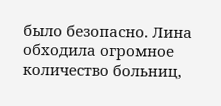было безопасно. Лина обходила огромное количество больниц,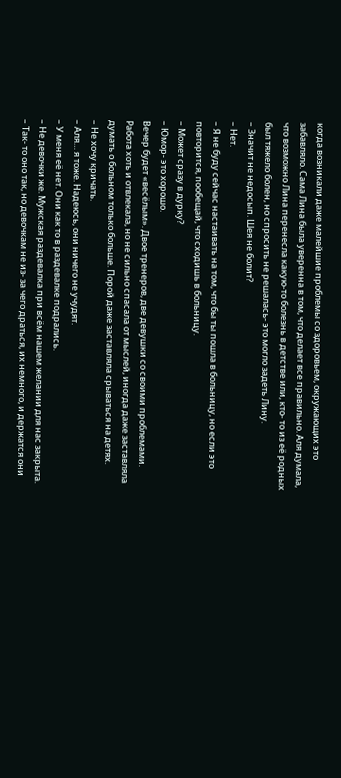когда возникали даже малейшие проблемы со здоровьем, окружающих это забавляло. Сама Лина была уверенна в том, что делает все правильно. Аля думала, что возможно Лина перенесла какую-то болезнь в детстве или, кто- то из её родных был тяжело болен, но спросить не решалась- это могло задеть Лину.
– Значит не недосып. Шея не болит?
– Нет.
– Я не буду сейчас настаивать на том, что бы ты пошла в больницу, но если это повторится, пообещай, что сходишь в больницу.
– Может сразу в дурку?
– Юмор- это хорошо.
Вечер будет «весёлым». Двое тренеров, две девушки со своими проблемами. Работа хоть и отвлекала, но не сильно спасала от мыслей, иногда даже заставляла думать о больном только больше. Порой даже заставляла срываться на детях.
– Не хочу кричать.
– Аля… я тоже. Надеюсь, они ничего не учудят.
– У меня её нет. Они как то в раздевалке подрались.
– Не девочки же. Мужская раздевалка при всём нашем желании для нас закрыта.
– Так- то оно так, но девочкам не из- за чего драться, их немного, и держатся они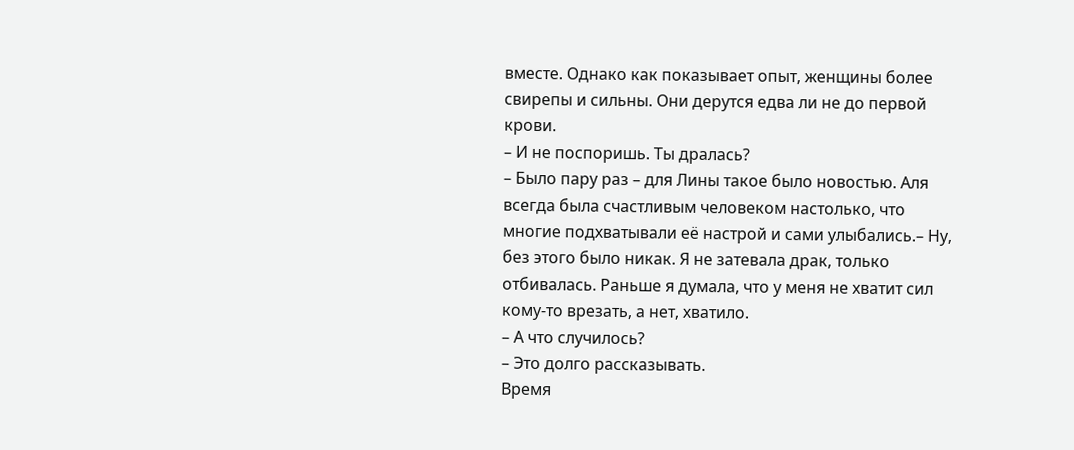вместе. Однако как показывает опыт, женщины более свирепы и сильны. Они дерутся едва ли не до первой крови.
– И не поспоришь. Ты дралась?
– Было пару раз – для Лины такое было новостью. Аля всегда была счастливым человеком настолько, что многие подхватывали её настрой и сами улыбались.– Ну, без этого было никак. Я не затевала драк, только отбивалась. Раньше я думала, что у меня не хватит сил кому-то врезать, а нет, хватило.
– А что случилось?
– Это долго рассказывать.
Время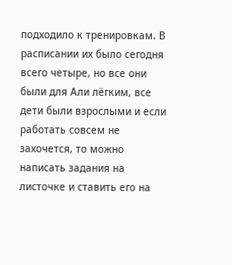подходило к тренировкам. В расписании их было сегодня всего четыре, но все они были для Али лёгким, все дети были взрослыми и если работать совсем не захочется, то можно написать задания на листочке и ставить его на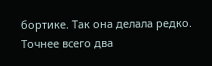бортике. Так она делала редко. Точнее всего два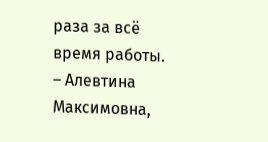раза за всё время работы.
– Алевтина Максимовна,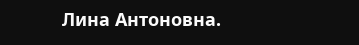Лина Антоновна.